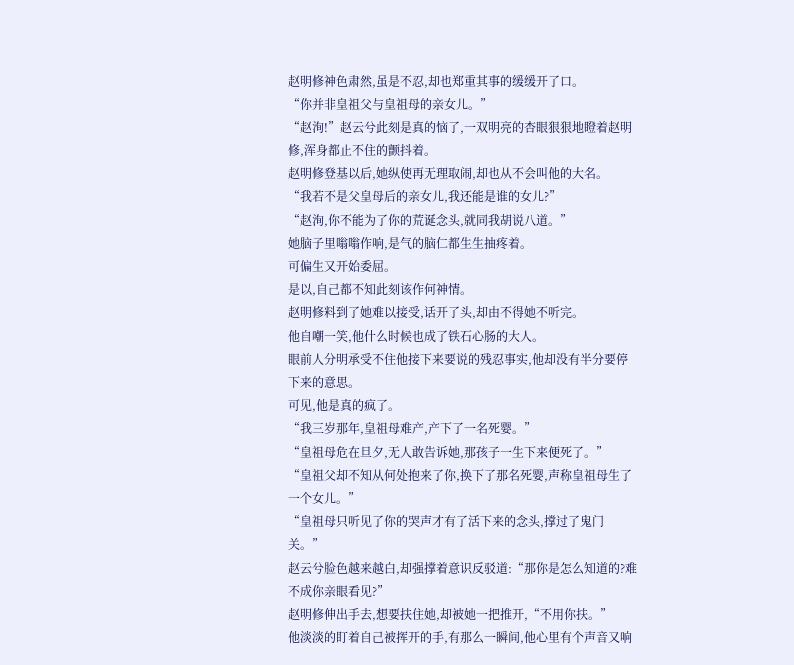赵明修神色肃然,虽是不忍,却也郑重其事的缓缓开了口。
“你并非皇祖父与皇祖母的亲女儿。”
“赵洵!”赵云兮此刻是真的恼了,一双明亮的杏眼狠狠地瞪着赵明修,浑身都止不住的颤抖着。
赵明修登基以后,她纵使再无理取闹,却也从不会叫他的大名。
“我若不是父皇母后的亲女儿,我还能是谁的女儿?”
“赵洵,你不能为了你的荒诞念头,就同我胡说八道。”
她脑子里嗡嗡作响,是气的脑仁都生生抽疼着。
可偏生又开始委屈。
是以,自己都不知此刻该作何神情。
赵明修料到了她难以接受,话开了头,却由不得她不听完。
他自嘲一笑,他什么时候也成了铁石心肠的大人。
眼前人分明承受不住他接下来要说的残忍事实,他却没有半分要停下来的意思。
可见,他是真的疯了。
“我三岁那年,皇祖母难产,产下了一名死婴。”
“皇祖母危在旦夕,无人敢告诉她,那孩子一生下来便死了。”
“皇祖父却不知从何处抱来了你,换下了那名死婴,声称皇祖母生了一个女儿。”
“皇祖母只听见了你的哭声才有了活下来的念头,撑过了鬼门关。”
赵云兮脸色越来越白,却强撑着意识反驳道:“那你是怎么知道的?难不成你亲眼看见?”
赵明修伸出手去,想要扶住她,却被她一把推开,“不用你扶。”
他淡淡的盯着自己被挥开的手,有那么一瞬间,他心里有个声音又响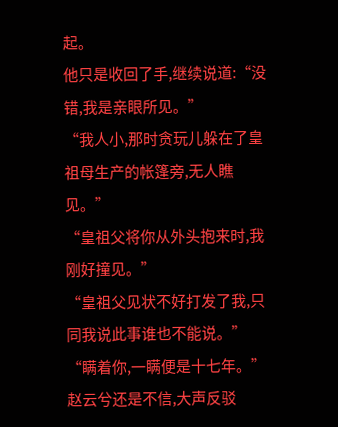起。
他只是收回了手,继续说道:“没错,我是亲眼所见。”
“我人小,那时贪玩儿躲在了皇祖母生产的帐篷旁,无人瞧见。”
“皇祖父将你从外头抱来时,我刚好撞见。”
“皇祖父见状不好打发了我,只同我说此事谁也不能说。”
“瞒着你,一瞒便是十七年。”
赵云兮还是不信,大声反驳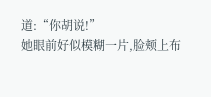道:“你胡说!”
她眼前好似模糊一片,脸颊上布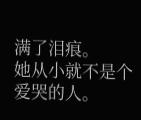满了泪痕。
她从小就不是个爱哭的人。